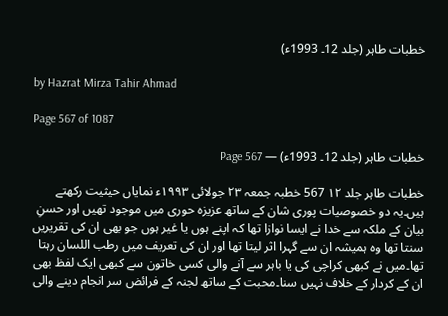خطبات طاہر (جلد 12۔ 1993ء)

by Hazrat Mirza Tahir Ahmad

Page 567 of 1087

خطبات طاہر (جلد 12۔ 1993ء) — Page 567

خطبات طاہر جلد ۱۲ 567 خطبہ جمعہ ۲۳ جولائی ۱۹۹۳ء نمایاں حیثیت رکھتے ہیں۔یہ دو خصوصیات پوری شان کے ساتھ عزیزہ حوری میں موجود تھیں اور حسنِ بیان کے ملکہ سے خدا نے ایسا نوازا تھا کہ اپنے ہوں یا غیر ہوں جو بھی ان کی تقریریں سنتا تھا وہ ہمیشہ ان سے گہرا اثر لیتا تھا اور ان کی تعریف میں رطب اللسان رہتا تھا۔میں نے کبھی کراچی کی یا باہر سے آنے والی کسی خاتون سے کبھی ایک لفظ بھی ان کے کردار کے خلاف نہیں سنا۔محبت کے ساتھ لجنہ کے فرائض سر انجام دینے والی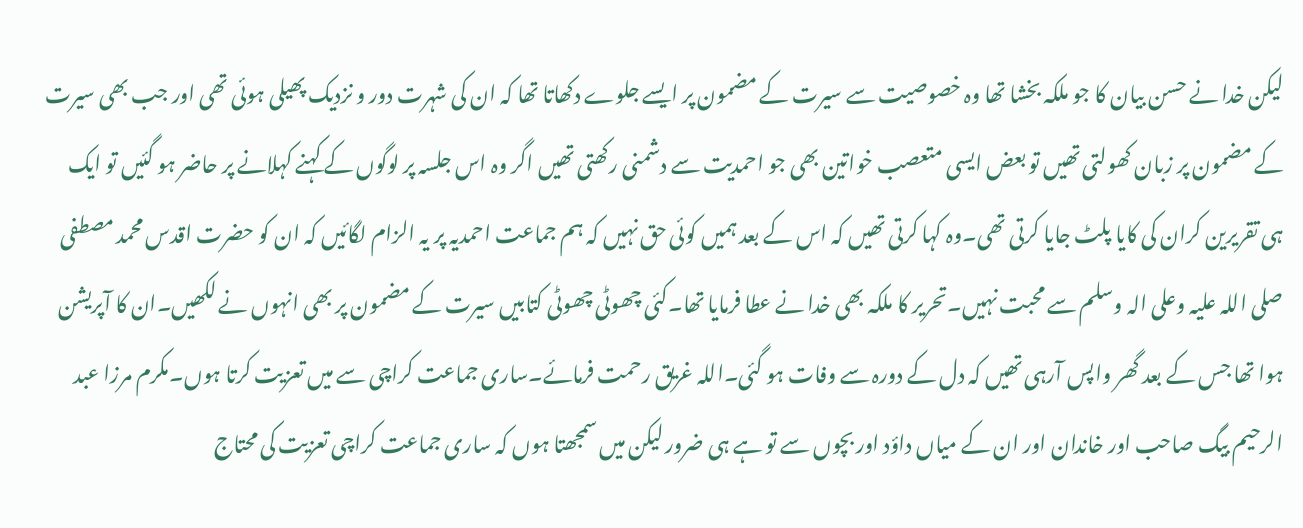لیکن خدا نے حسن بیان کا جو ملکہ بخشا تھا وہ خصوصیت سے سیرت کے مضمون پر ایسے جلوے دکھاتا تھا کہ ان کی شہرت دور و نزدیک پھیلی ہوئی تھی اور جب بھی سیرت کے مضمون پر زبان کھولتی تھیں تو بعض ایسی متعصب خواتین بھی جو احمدیت سے دشمنی رکھتی تھیں اگر وہ اس جلسہ پر لوگوں کے کہنے کہلانے پر حاضر ہو گئیں تو ایک ہی تقریرین کران کی کایا پلٹ جایا کرتی تھی۔وہ کہا کرتی تھیں کہ اس کے بعد ہمیں کوئی حق نہیں کہ ہم جماعت احمدیہ پر یہ الزام لگائیں کہ ان کو حضرت اقدس محمد مصطفی صلی اللہ علیہ وعلی الہ وسلم سے محبت نہیں۔تحریر کا ملکہ بھی خدا نے عطا فرمایا تھا۔کئی چھوٹی چھوٹی کتابیں سیرت کے مضمون پر بھی انہوں نے لکھیں۔ان کا آپریشن ہوا تھا جس کے بعد گھر واپس آرہی تھیں کہ دل کے دورہ سے وفات ہو گئی۔اللہ غریق رحمت فرمائے۔ساری جماعت کراچی سے میں تعزیت کرتا ہوں۔مکرم مرزا عبد الرحیم بیگ صاحب اور خاندان اور ان کے میاں داؤد اور بچوں سے تو ہے ہی ضرور لیکن میں سمجھتا ہوں کہ ساری جماعت کراچی تعزیت کی محتاج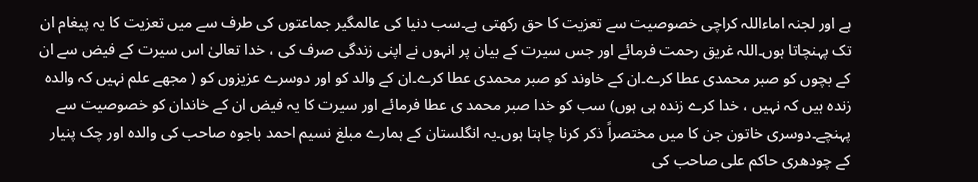ہے اور لجنہ اماءاللہ کراچی خصوصیت سے تعزیت کا حق رکھتی ہے۔سب دنیا کی عالمگیر جماعتوں کی طرف سے میں تعزیت کا یہ پیغام ان تک پہنچاتا ہوں۔اللہ غریق رحمت فرمائے اور جس سیرت کے بیان پر انہوں نے اپنی زندگی صرف کی ، خدا تعالیٰ اس سیرت کے فیض سے ان کے بچوں کو صبر محمدی عطا کرے۔ان کے خاوند کو صبر محمدی عطا کرے۔ان کے والد کو اور دوسرے عزیزوں کو ( مجھے علم نہیں کہ والدہ زندہ ہیں کہ نہیں ، خدا کرے زندہ ہی ہوں) سب کو خدا صبر محمد ی عطا فرمائے اور سیرت کا یہ فیض ان کے خاندان کو خصوصیت سے پہنچے۔دوسری خاتون جن کا میں مختصراً ذکر کرنا چاہتا ہوں۔یہ انگلستان کے ہمارے مبلغ نسیم احمد باجوہ صاحب کی والدہ اور چک پنیار کے چودھری حاکم علی صاحب کی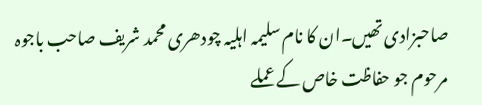صاحبزادی تھیں۔ان کا نام سلیمہ اہلیہ چودھری محمد شریف صاحب باجوہ مرحوم جو حفاظت خاص کے عملے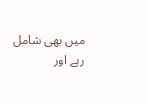میں بھی شامل رہے اور